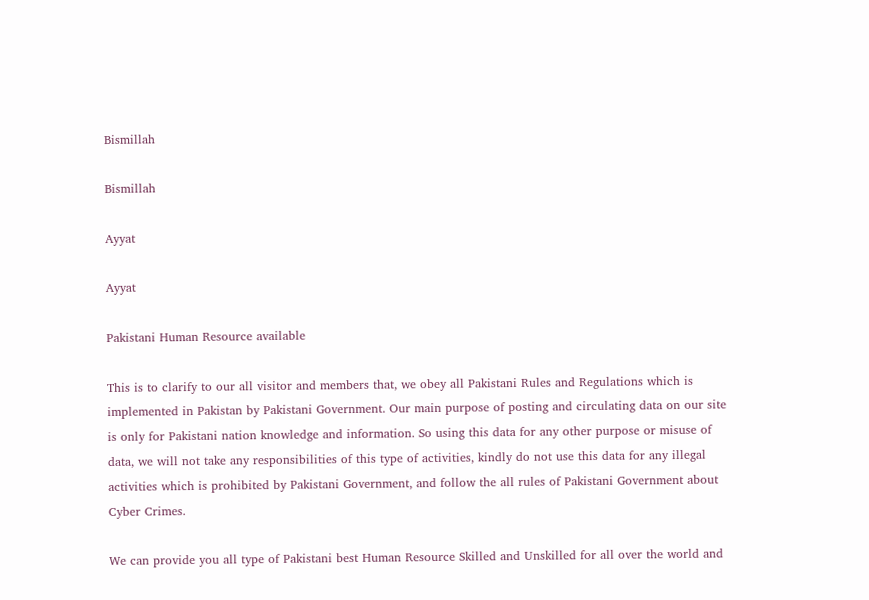Bismillah

Bismillah

Ayyat

Ayyat

Pakistani Human Resource available

This is to clarify to our all visitor and members that, we obey all Pakistani Rules and Regulations which is implemented in Pakistan by Pakistani Government. Our main purpose of posting and circulating data on our site is only for Pakistani nation knowledge and information. So using this data for any other purpose or misuse of data, we will not take any responsibilities of this type of activities, kindly do not use this data for any illegal activities which is prohibited by Pakistani Government, and follow the all rules of Pakistani Government about Cyber Crimes.

We can provide you all type of Pakistani best Human Resource Skilled and Unskilled for all over the world and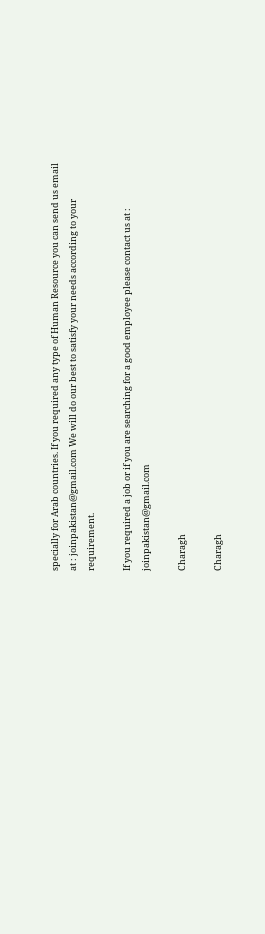specially for Arab countries. If you required any type of Human Resource you can send us email at : joinpakistan@gmail.com We will do our best to satisfy your needs according to your requirement.

If you required a job or if you are searching for a good employee please contact us at : joinpakistan@gmail.com

Charagh

Charagh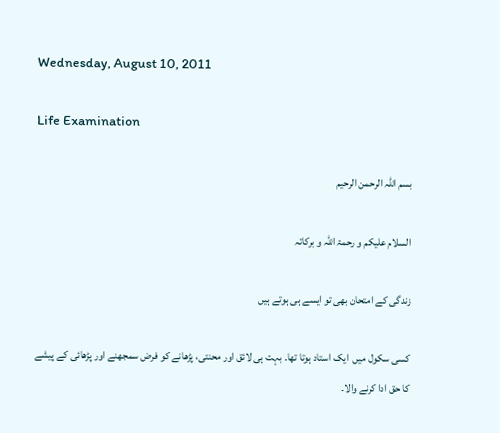Wednesday, August 10, 2011

Life Examination

بسم اللہ الرحمن الرحیم

السلام علیکم و رحمۃ اللہ و برکاتہ

زندگی کے امتحان بھی تو ایسے ہی ہوتے ہیں

کسی سکول میں  ایک استاد ہوتا تھا۔ بہت ہی لائق اور محنتی، پڑھانے کو فرض سمجھنے اور پڑھائی کے پیشے کا حق ادا کرنے والا۔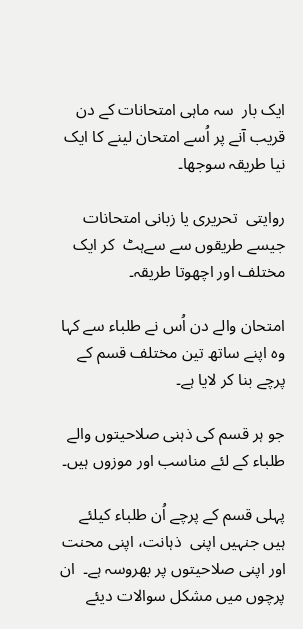ایک بار  سہ ماہی امتحانات کے دن قریب آنے پر اُسے امتحان لینے کا ایک نیا طریقہ سوجھا۔

روایتی  تحریری یا زبانی امتحانات جیسے طریقوں سے سےہٹ  کر ایک مختلف اور اچھوتا طریقہ۔

امتحان والے دن اُس نے طلباء سے کہا وہ اپنے ساتھ تین مختلف قسم کے پرچے بنا کر لایا ہے۔

جو ہر قسم کی ذہنی صلاحیتوں والے طلباء کے لئے مناسب اور موزوں ہیں۔

پہلی قسم کے پرچے اُن طلباء کیلئے ہیں جنہیں اپنی  ذہانت، اپنی محنت اور اپنی صلاحیتوں پر بھروسہ ہے۔  ان پرچوں میں مشکل سوالات دیئے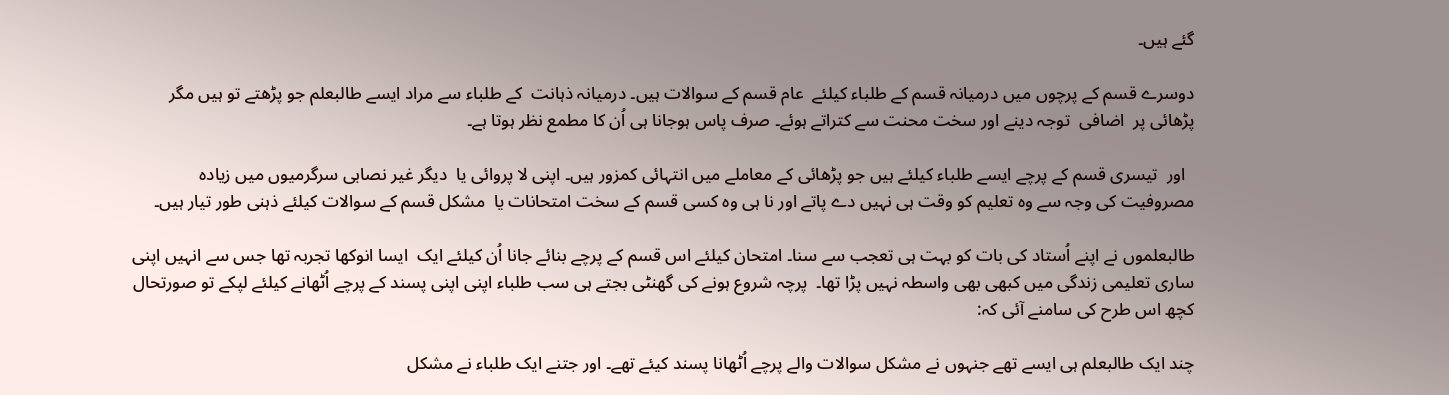گئے ہیں۔

دوسرے قسم کے پرچوں میں درمیانہ قسم کے طلباء کیلئے  عام قسم کے سوالات ہیں۔ درمیانہ ذہانت  کے طلباء سے مراد ایسے طالبعلم جو پڑھتے تو ہیں مگر پڑھائی پر  اضافی  توجہ دینے اور سخت محنت سے کتراتے ہوئے۔ صرف پاس ہوجانا ہی اُن کا مطمع نظر ہوتا ہے۔

  اور  تیسری قسم کے پرچے ایسے طلباء کیلئے ہیں جو پڑھائی کے معاملے میں انتہائی کمزور ہیں۔ اپنی لا پروائی یا  دیگر غیر نصابی سرگرمیوں میں زیادہ مصروفیت کی وجہ سے وہ تعلیم کو وقت ہی نہیں دے پاتے اور نا ہی وہ کسی قسم کے سخت امتحانات یا  مشکل قسم کے سوالات کیلئے ذہنی طور تیار ہیں۔

طالبعلموں نے اپنے اُستاد کی بات کو بہت ہی تعجب سے سنا۔ امتحان کیلئے اس قسم کے پرچے بنائے جانا اُن کیلئے ایک  ایسا انوکھا تجربہ تھا جس سے انہیں اپنی ساری تعلیمی زندگی میں کبھی بھی واسطہ نہیں پڑا تھا۔  پرچہ شروع ہونے کی گھنٹی بجتے ہی سب طلباء اپنی اپنی پسند کے پرچے اُٹھانے کیلئے لپکے تو صورتحال کچھ اس طرح کی سامنے آئی کہ:

چند ایک طالبعلم ہی ایسے تھے جنہوں نے مشکل سوالات والے پرچے اُٹھانا پسند کیئے تھے۔ اور جتنے ایک طلباء نے مشکل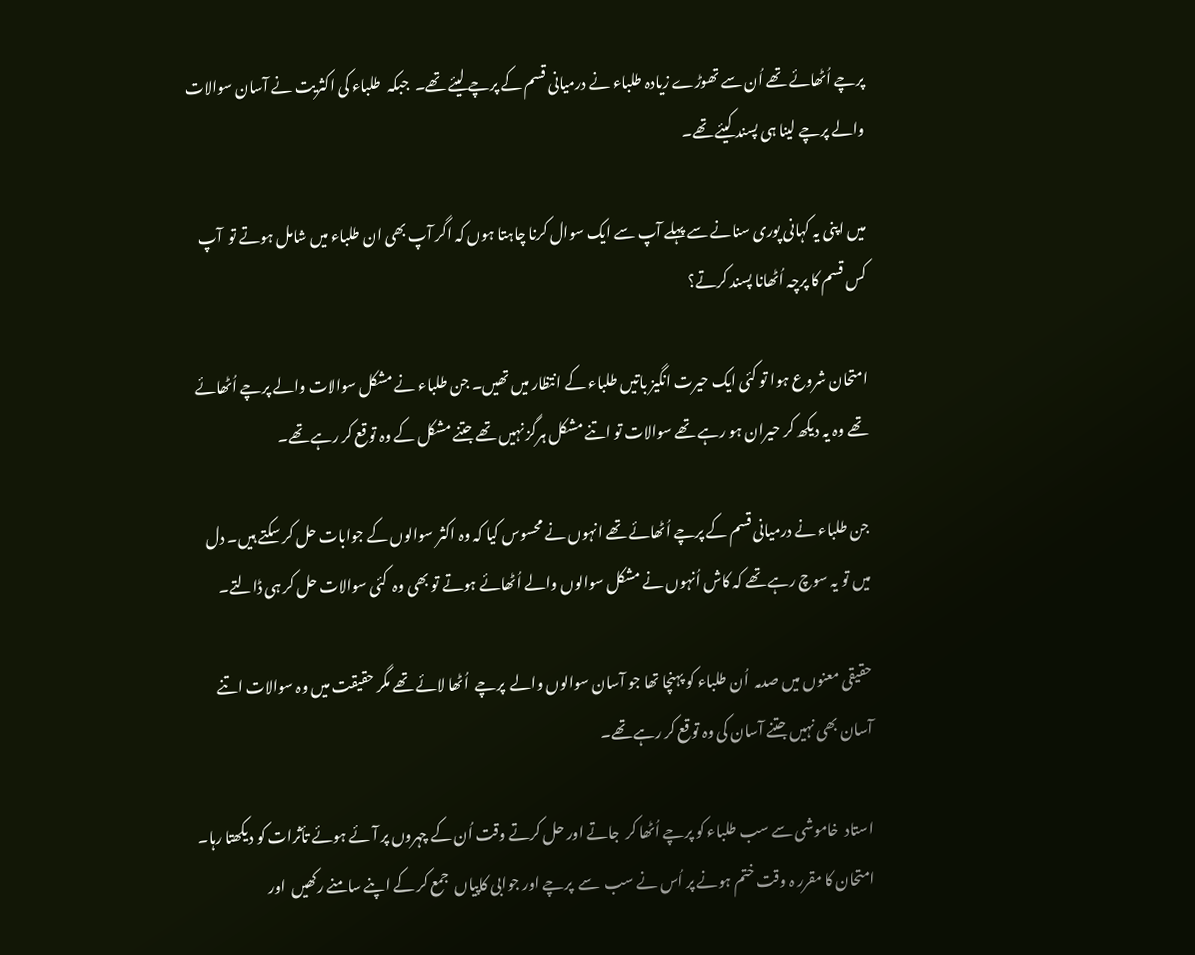پرچے اُٹھائے تھے اُن سے تھوڑے زیادہ طلباء نے درمیانی قسم کے پرچے لیئے تھے۔  جبکہ  طلباء کی اکثریت نے آسان سوالات والے پرچے لینا ہی پسند کیئے تھے۔

میں اپنی یہ کہانی پوری سنانے سے پہلے آپ سے ایک سوال کرنا چاہتا ہوں کہ اگر آپ بھی ان طلباء میں شامل ہوتے تو  آپ کس قسم کا پرچہ اُٹھانا پسند کرتے؟

امتحان شروع ہوا تو کئی ایک حیرت انگیز باتیں طلباء کے انتظار میں تھیں۔ جن طلباء نے مشکل سوالات والے پرچے اُٹھائے تھے وہ یہ دیکھ کر حیران ہو رہے تھے سوالات تو اتنے مشکل ہرگز نہیں تھے جتنے مشکل کے وہ توقع کر رہے تھے۔

جن طلباء نے درمیانی قسم کے پرچے اُٹھائے تھے انہوں نے محسوس کیا کہ وہ اکثر سوالوں کے جوابات حل کر سکتے ہیں۔ دل میں تو یہ سوچ رہے تھے کہ کاش اُنہوں نے مشکل سوالوں والے اُٹھائے ہوتے تو بھی وہ  کئی سوالات حل کر ہی ڈالتے۔

حقیقی معنوں میں صدمہ  اُن طلباء کو پہنچا تھا جو آسان سوالوں والے  پرچے  اُٹھا لائے تھے مگر حقیقت میں وہ سوالات اتنے آسان بھی نہیں جتنے آسان کی وہ توقع کر رہے تھے۔

استاد  خاموشی سے سب طلباء کو پرچے اُٹھا کر  جاتے اور حل کرتے وقت اُن کے چہروں پر آئے ہوئے تأثرات کو دیکھتا رہا۔ امتحان کا مقرر ہ وقت ختم ہونے پر اُس نے سب  سے  پرچے اور جوابی کاپیاں  جمع کر کے اپنے سامنے رکھیں  اور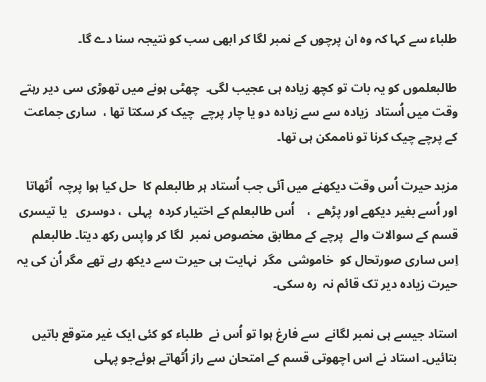طلباء سے کہا کہ وہ ان پرچوں کے نمبر لگا کر ابھی سب کو نتیجہ سنا دے گا۔

طالبعلموں کو یہ بات تو کچھ زیادہ ہی عجیب لگی۔  چھٹی ہونے میں تھوڑی سی دیر رہتے وقت میں اُستاد  زیادہ سے سے زیادہ دو یا چار پرچے  چیک کر سکتا تھا ،  ساری جماعت کے پرچے چیک کرنا تو ناممکن ہی تھا۔

مزید حیرت اُس وقت دیکھنے میں آئی جب اُستاد ہر طالبعلم کا  حل کیا ہوا پرچہ  اُٹھاتا اور اُسے بغیر دیکھے اور پڑھے  ،    اُس طالبعلم کے اختیار کردہ  پہلی  ، دوسری   یا تیسری   قسم کے سوالات والے  پرچے کے مطابق مخصوص نمبر  لگا کر واپس رکھ دیتا۔ طالبعلم اِس ساری صورتحال کو  خاموشی  مگر  نہایت ہی حیرت سے دیکھ رہے تھے مگر اُن کی یہ حیرت زیادہ دیر تک قائم نہ  رہ سکی۔

استاد جیسے ہی نمبر لگانے  سے فارغ ہوا تو اُس نے  طلباء کو کئی ایک غیر متوقع باتیں بتائیں۔ استاد نے اس اچھوتی قسم کے امتحان سے راز اُٹھاتے ہوئےجو پہلی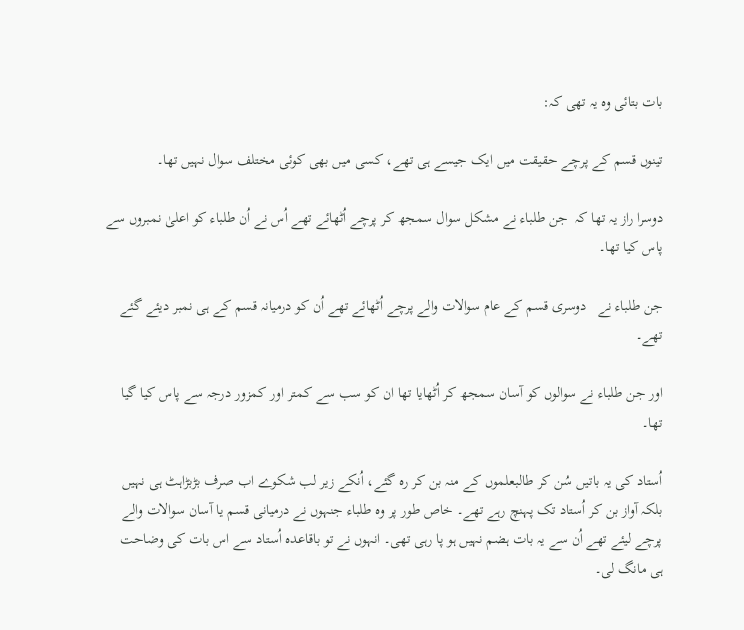بات بتائی وہ یہ تھی کہ:

تینوں قسم کے پرچے حقیقت میں ایک جیسے ہی تھے، کسی میں بھی کوئی مختلف سوال نہیں تھا۔

دوسرا راز یہ تھا کہ  جن طلباء نے مشکل سوال سمجھ کر پرچے اُٹھائے تھے اُس نے اُن طلباء کو اعلیٰ نمبروں سے پاس کیا تھا۔

جن طلباء نے   دوسری قسم کے عام سوالات والے پرچے اُٹھائے تھے اُن کو درمیانہ قسم کے ہی نمبر دیئے گئے تھے۔

اور جن طلباء نے سوالوں کو آسان سمجھ کر اُٹھایا تھا ان کو سب سے کمتر اور کمزور درجہ سے پاس کیا گیا تھا۔

اُستاد کی یہ باتیں سُن کر طالبعلموں کے منہ بن کر رہ گئے، اُنکے زیر لب شکوے اب صرف بڑبڑاہٹ ہی نہیں بلکہ آواز بن کر اُستاد تک پہنچ رہے تھے۔ خاص طور پر وہ طلباء جنہوں نے درمیانی قسم یا آسان سوالات والے پرچے لیئے تھے اُن سے یہ بات ہضم نہیں ہو پا رہی تھی۔ انہوں نے تو باقاعدہ اُستاد سے اس بات کی وضاحت ہی مانگ لی۔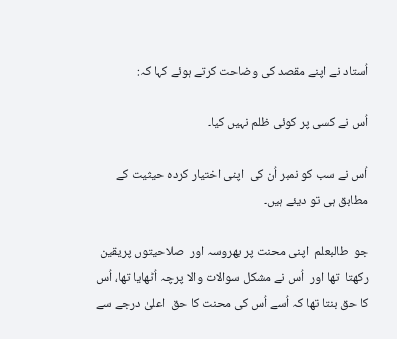اُستاد نے اپنے مقصد کی وضاحت کرتے ہوئے کہا کہ:

اُس نے کسی پر کوئی ظلم نہیں کیا۔

اُس نے سب کو نمبر اُن کی  اپنی اختیار کردہ حیثیت کے مطابق ہی تو دیئے ہیں۔

جو  طالبعلم  اپنی محنت پر بھروسہ اور  صلاحیتوں پریقین رکھتا  تھا اور  اُس نے مشکل سوالات والا پرچہ اُٹھایا تھا، اُس کا حق بنتا تھا کہ اُسے اُس کی محنت کا حق  اعلیٰ درجے سے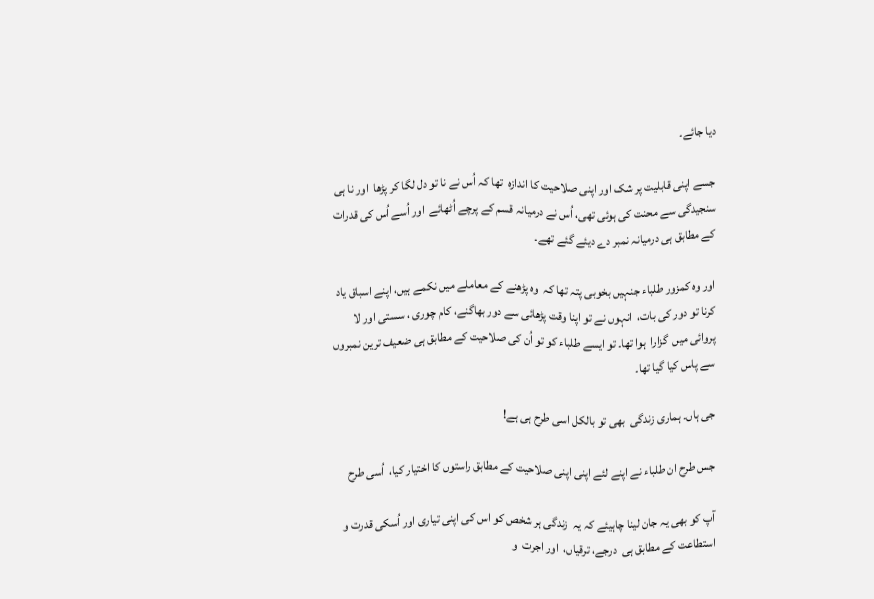دیا جائے۔

جسے اپنی قابلیت پر شک اور اپنی صلاحیت کا اندازہ  تھا کہ اُس نے نا تو دل لگا کر پڑھا  اور نا ہی سنجیدگی سے محنت کی ہوئی تھی، اُس نے درمیانہ قسم کے پرچے اُٹھائے  اور اُسے اُس کی قدرات کے مطابق ہی درمیانہ نمبر دے دیئے گئے تھے۔

اور وہ کمزور طلباء جنہیں بخوبی پتہ تھا کہ  وہ پڑھنے کے معاملے میں نکمے ہیں، اپنے اسباق یاد کرنا تو دور کی بات،  انہوں نے تو اپنا وقت پڑھائی سے دور بھاگنے، کام چوری ، سستی اور لا پروائی میں  گزارا  ہوا تھا۔ تو ایسے طلباء کو تو اُن کی صلاحیت کے مطابق ہی ضعیف ترین نمبروں سے پاس کیا گیا تھا۔

جی ہاں۔ ہماری زندگی  بھی تو بالکل اسی طرح ہی ہے!

جس طرح ان طلباء نے اپنے لئے اپنی اپنی صلاحیت کے مطابق راستوں کا اختیار کیا،  اُسی طرح

آپ کو بھی یہ جان لینا چاہیئے کہ یہ  زندگی ہر شخص کو اس کی اپنی تیاری اور اُسکی قدرت و استطاعت کے مطابق ہی  درجے، ترقیاں،  اور اجرت  و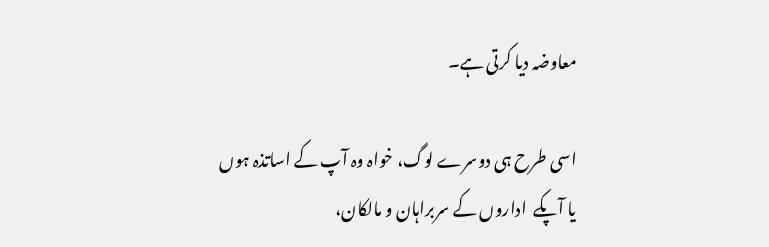معاوضہ دیا کرتی ہے۔

اسی طرح ہی دوسرے لوگ، خواہ وہ آپ کے اساتذہ ہوں یا آپکے  اداروں کے سربراہان و مالکان،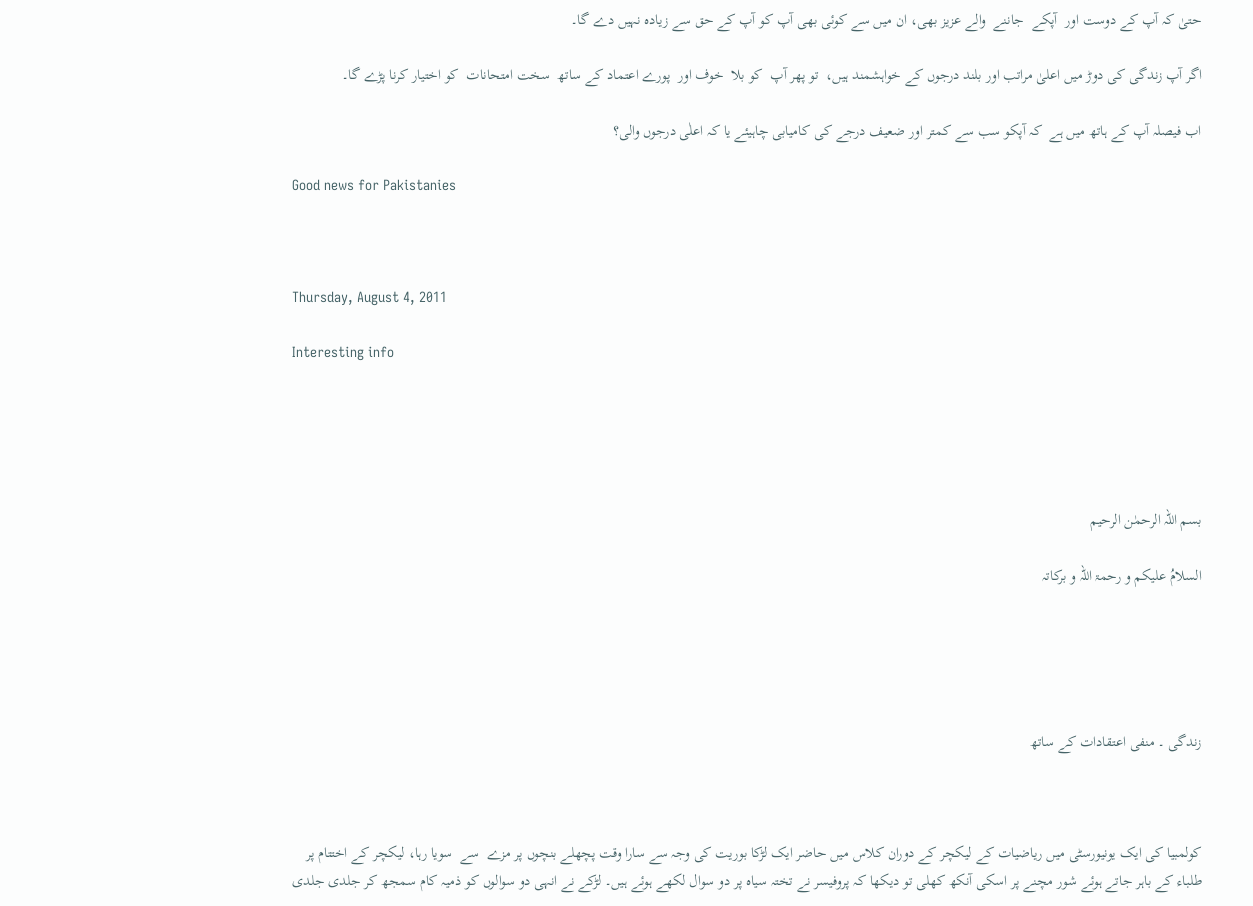حتیٰ کہ آپ کے دوست اور  آپکے  جاننے  والے عزیز بھی، ان میں سے کوئی بھی آپ کو آپ کے حق سے زیادہ نہیں دے گا۔

اگر آپ زندگی کی دوڑ میں اعلیٰ مراتب اور بلند درجوں کے خواہشمند ہیں،  تو پھر آپ  کو بلا  خوف اور  پورے اعتماد کے ساتھ  سخت امتحانات  کو اختیار کرنا پڑے گا۔

اب فیصلہ آپ کے ہاتھ میں ہے  کہ آپکو سب سے کمتر اور ضعیف درجے کی کامیابی چاہیئے یا کہ اعلٰی درجوں والی؟

Good news for Pakistanies



Thursday, August 4, 2011

Interesting info





بسم اللہ الرحمٰن الرحیم

السلامُ علیکم و رحمۃ اللہ و برکاتہ





زندگی ۔ منفی اعتقادات کے ساتھ



کولمبیا کی ایک یونیورسٹی میں ریاضیات کے لیکچر کے دوران کلاس میں حاضر ایک لڑکا بوریت کی وجہ سے سارا وقت پچھلے بنچوں پر مزے  سے  سویا رہا، لیکچر کے اختتام پر طلباء کے باہر جاتے ہوئے شور مچنے پر اسکی آنکھ کھلی تو دیکھا کہ پروفیسر نے تختہ سیاہ پر دو سوال لکھے ہوئے ہیں۔ لڑکے نے انہی دو سوالوں کو ذمیہ کام سمجھ کر جلدی جلدی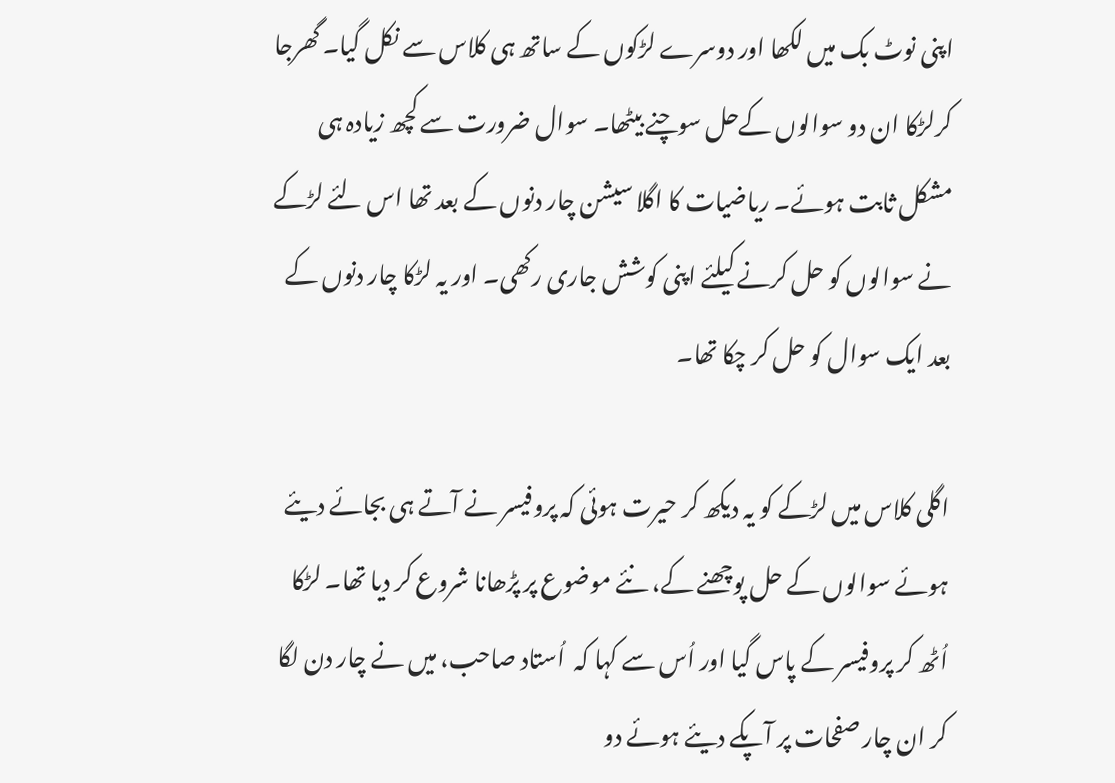اپنی نوٹ بک میں لکھا اور دوسرے لڑکوں کے ساتھ ہی کلاس سے نکل گیا۔ گھرجا کرلڑکا ان دو سوالوں کےحل سوچنے بیٹھا۔ سوال ضرورت سے کچھ زیادہ ہی مشکل ثابت ہوئے۔ ریاضیات کا اگلا سیشن چار دنوں کے بعد تھا اس لئے لڑکے نے سوالوں کو حل کرنے کیلئے اپنی کوشش جاری رکھی۔ اور یہ لڑکا چار دنوں کے بعد ایک سوال کو حل کر چکا تھا۔

اگلی کلاس میں لڑکے کو یہ دیکھ کر حیرت ہوئی کہ پروفیسر نے آتے ہی بجائے دیئے ہوئے سوالوں کے حل پوچھنے کے، نئے موضوع پر پڑھانا شروع کر دیا تھا۔ لڑکا اُٹھ کر پروفیسر کے پاس گیا اور اُس سے کہا کہ  اُستاد صاحب، میں نے چار دن لگا کر ان چار صفحات پر آپکے دیئے ہوئے دو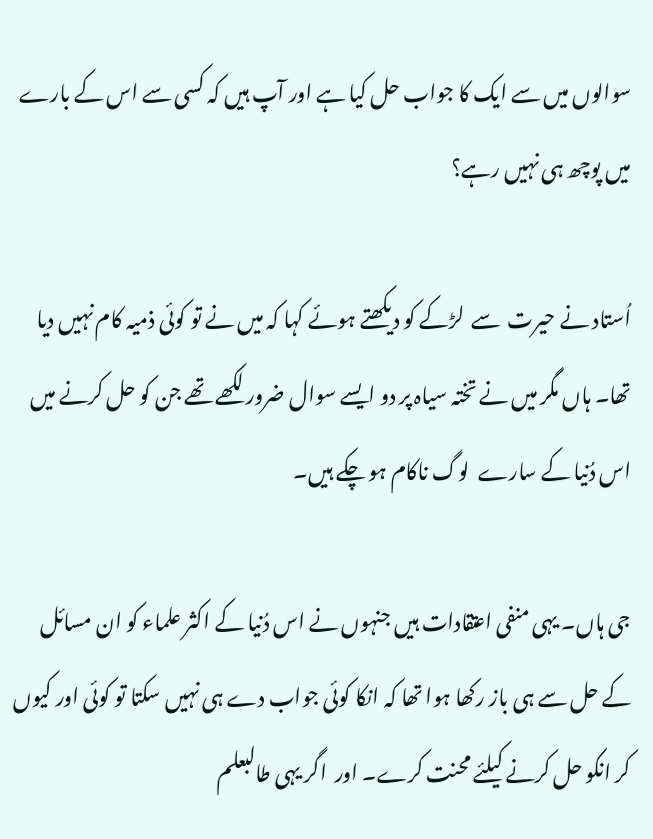سوالوں میں سے ایک کا جواب حل کیا ہے اور آپ ہیں کہ کسی سے اس کے بارے میں پوچھ ہی نہیں رہے؟

اُستاد نے حیرت  سے  لڑکے کو دیکھتے ہوئے کہا کہ میں نے تو کوئی ذمیہ کام نہیں دیا تھا۔ ہاں مگر میں نے تختہ سیاہ پر دو ایسے سوال ضرور لکھے تھے جن کو حل کرنے میں اس دُنیا کے سارے  لوگ ناکام ہو چکے ہیں۔

جی ہاں۔ یہی منفی اعتقادات ہیں جنہوں نے اس دُنیا کے اکثر علماء کو ان مسائل کے حل سے ہی باز رکھا ہوا تھا کہ انکا کوئی جواب دے ہی نہیں سکتا تو کوئی اور کیوں کر انکو حل کرنے کیلئے محنت کرے۔ اور  اگر یہی طالبعلم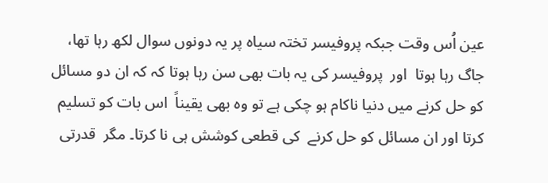عین اُس وقت جبکہ پروفیسر تختہ سیاہ پر یہ دونوں سوال لکھ رہا تھا، جاگ رہا ہوتا  اور  پروفیسر کی یہ بات بھی سن رہا ہوتا کہ کہ ان دو مسائل کو حل کرنے میں دنیا ناکام ہو چکی ہے تو وہ بھی یقیناً  اس بات کو تسلیم کرتا اور ان مسائل کو حل کرنے  کی قطعی کوشش ہی نا کرتا۔ مگر  قدرتی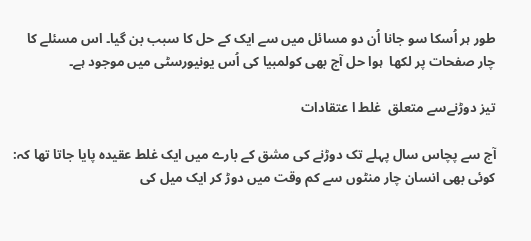طور ہر اُسکا سو جانا اُن دو مسائل میں سے ایک کے حل کا سبب بن گیا۔ اس مسئلے کا چار صفحات پر لکھا  ہوا حل آج بھی کولمبیا کی اُس یونیورسٹی میں موجود ہے۔

تیز دوڑنےسے متعلق  غلط ا عتقادات

آج سے پچاس سال پہلے تک دوڑنے کی مشق کے بارے میں ایک غلط عقیدہ پایا جاتا تھا کہ: کوئی بھی انسان چار منٹوں سے کم وقت میں دوڑ کر ایک میل کی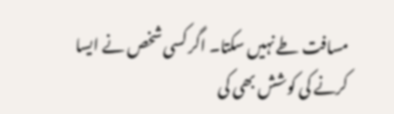مسافت طے نہیں سکتا۔ اگر کسی شخص نے ایسا کرنے کی کوشش بھی کی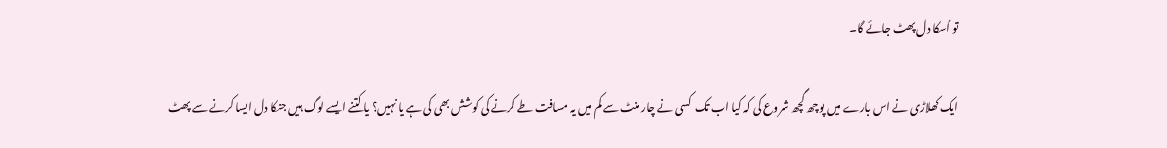تو اُسکا دل پھٹ جائے گا۔

ایک کھلاڑی نے اس بارے میں پوچھ گچھ شروع کی کہ کیا اب تک  کسی نے چار منٹ سے کم میں یہ مسافت طے کرنے کی کوشش بھی کی ہے یا نہیں؟ یا کتنے ایسے لوگ ہیں جنکا دل ایسا کرنے سے پھٹ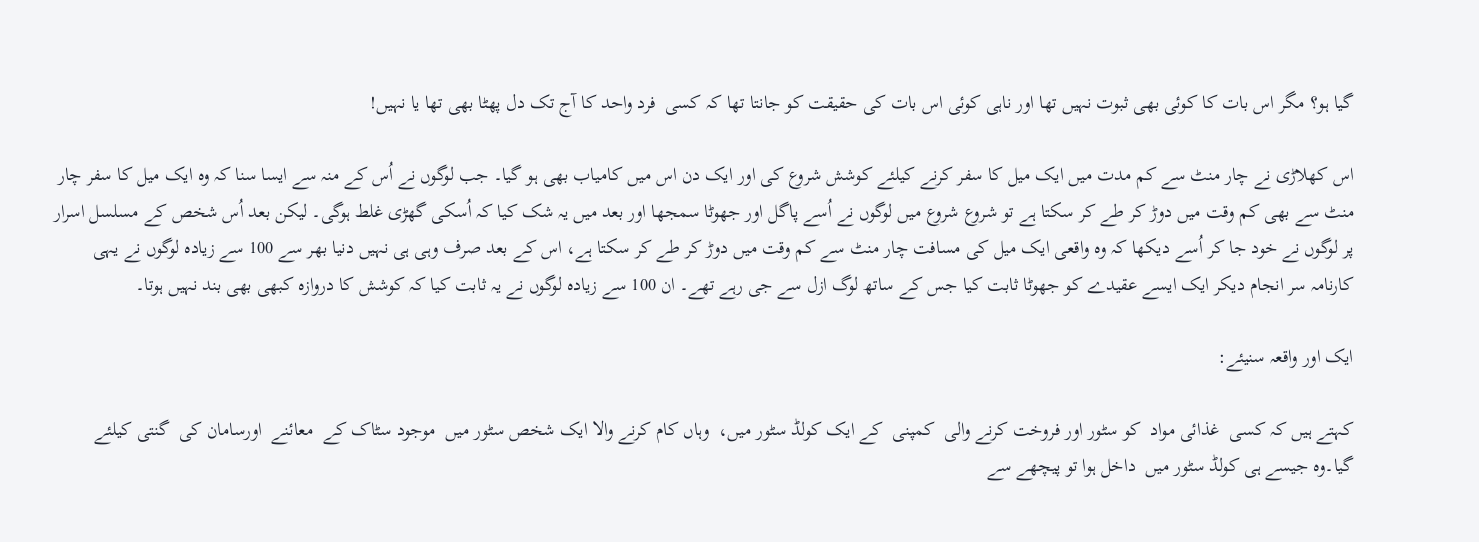گیا ہو؟ مگر اس بات کا کوئی بھی ثبوت نہیں تھا اور ناہی کوئی اس بات کی حقیقت کو جانتا تھا کہ کسی  فرد واحد کا آج تک دل پھٹا بھی تھا یا نہیں!

اس کھلاڑی نے چار منٹ سے کم مدت میں ایک میل کا سفر کرنے کیلئے کوشش شروع کی اور ایک دن اس میں کامیاب بھی ہو گیا۔ جب لوگوں نے اُس کے منہ سے ایسا سنا کہ وہ ایک میل کا سفر چار منٹ سے بھی کم وقت میں دوڑ کر طے کر سکتا ہے تو شروع شروع میں لوگوں نے اُسے پاگل اور جھوٹا سمجھا اور بعد میں یہ شک کیا کہ اُسکی گھڑی غلط ہوگی۔ لیکن بعد اُس شخص کے مسلسل اسرار پر لوگوں نے خود جا کر اُسے دیکھا کہ وہ واقعی ایک میل کی مسافت چار منٹ سے کم وقت میں دوڑ کر طے کر سکتا ہے، اس کے بعد صرف وہی ہی نہیں دنیا بھر سے 100 سے زیادہ لوگوں نے یہی کارنامہ سر انجام دیکر ایک ایسے عقیدے کو جھوٹا ثابت کیا جس کے ساتھ لوگ ازل سے جی رہے تھے۔ ان 100 سے زیادہ لوگوں نے یہ ثابت کیا کہ کوشش کا دروازہ کبھی بھی بند نہیں ہوتا۔

ایک اور واقعہ سنیئے:

کہتے ہیں کہ کسی  غذائی مواد  کو سٹور اور فروخت کرنے والی  کمپنی  کے ایک کولڈ سٹور میں،  وہاں کام کرنے والا ایک شخص سٹور میں  موجود سٹاک کے  معائنے  اورسامان کی  گنتی کیلئے گیا۔وہ جیسے ہی کولڈ سٹور میں  داخل ہوا تو پیچھے سے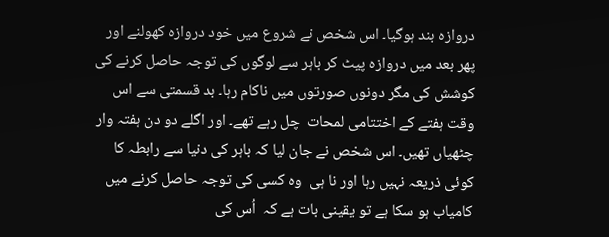دروازہ بند ہوگیا۔ اس شخص نے شروع میں خود دروازہ کھولنے اور پھر بعد میں دروازہ پیٹ کر باہر سے لوگوں کی توجہ حاصل کرنے کی کوشش کی مگر دونوں صورتوں میں ناکام رہا۔ بد قسمتی سے اس وقت ہفتے کے اختتامی لمحات  چل رہے تھے۔ اور اگلے دو دن ہفتہ وار چٹھیاں تھیں۔ اس شخص نے جان لیا کہ باہر کی دنیا سے رابطہ کا کوئی ذریعہ نہیں رہا اور نا ہی  وہ کسی کی توجہ حاصل کرنے میں کامیاب ہو سکا ہے تو یقینی بات ہے کہ  اُس کی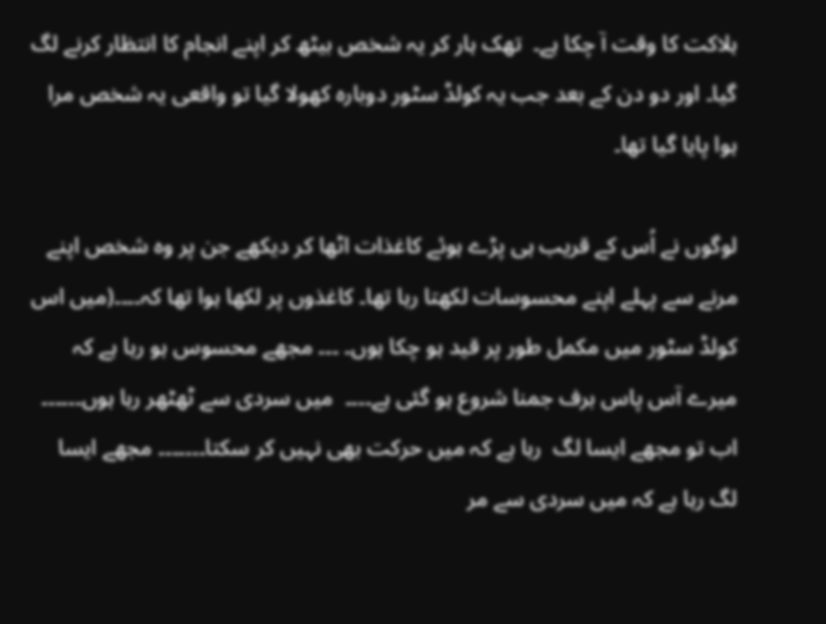ہلاکت کا وقت آ چکا ہے۔  تھک ہار کر یہ شخص بیٹھ کر اپنے انجام کا انتظار کرنے لگ گیا۔ اور دو دن کے بعد جب یہ کولڈ سٹور دوبارہ کھولا گیا تو واقعی یہ شخص مرا ہوا پایا گیا تھا۔

لوگوں نے اُس کے قریب ہی پڑے ہوئے کاغذات اٹھا کر دیکھے جن پر وہ شخص اپنے مرنے سے پہلے اپنے محسوسات لکھتا رہا تھا۔ کاغذوں پر لکھا ہوا تھا کہ۔۔۔۔(میں اس کولڈ سٹور میں مکمل طور پر قید ہو چکا ہوں۔ ۔۔۔ مجھے محسوس ہو رہا ہے کہ میرے آس پاس برف جمنا شروع ہو گئی ہے۔۔۔۔  میں سردی سے ٹھٹھر رہا ہوں۔۔۔۔۔۔ اب تو مجھے ایسا لگ  رہا ہے کہ میں حرکت بھی نہیں کر سکتا۔۔۔۔۔۔۔ مجھے ایسا لگ رہا ہے کہ میں سردی سے مر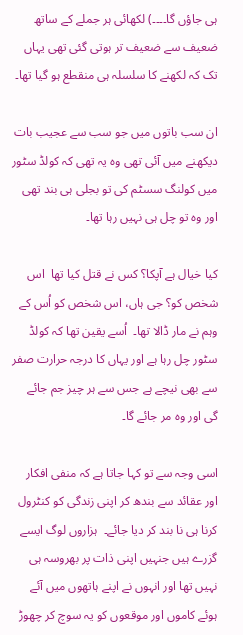ہی جاؤں گا۔۔۔۔) لکھائی ہر جملے کے ساتھ ضعیف سے ضعیف تر ہوتی گئی تھی یہاں تک کہ لکھنے کا سلسلہ ہی منقطع ہو گیا تھا۔

ان سب باتوں میں جو سب سے عجیب بات دیکھنے میں آئی تھی وہ یہ تھی کہ کولڈ سٹور  میں کولنگ سسٹم کی تو بجلی ہی بند تھی اور وہ تو چل ہی نہیں رہا تھا۔

کیا خیال ہے آپکا؟ کس نے قتل کیا تھا  اس شخص کو؟ جی ہاں، اس شخص کو اُس کے وہم نے مار ڈالا تھا۔  اُسے یقین تھا کہ کولڈ سٹور چل رہا ہے اور یہاں کا درجہ حرارت صفر سے بھی نیچے ہے جس سے ہر چیز جم جائے گی اور وہ مر جائے گا۔

اسی وجہ سے تو کہا جاتا ہے کہ منفی افکار اور عقائد سے بندھ کر اپنی زندگی کو کنٹرول کرنا ہی نا بند کر دیا جائے۔  ہزاروں لوگ ایسے  گزرے ہیں جنہیں اپنی ذات پر بھروسہ ہی نہیں تھا اور انہوں نے اپنے ہاتھوں میں آئے ہوئے کاموں اور موقعوں کو یہ سوچ کر چھوڑ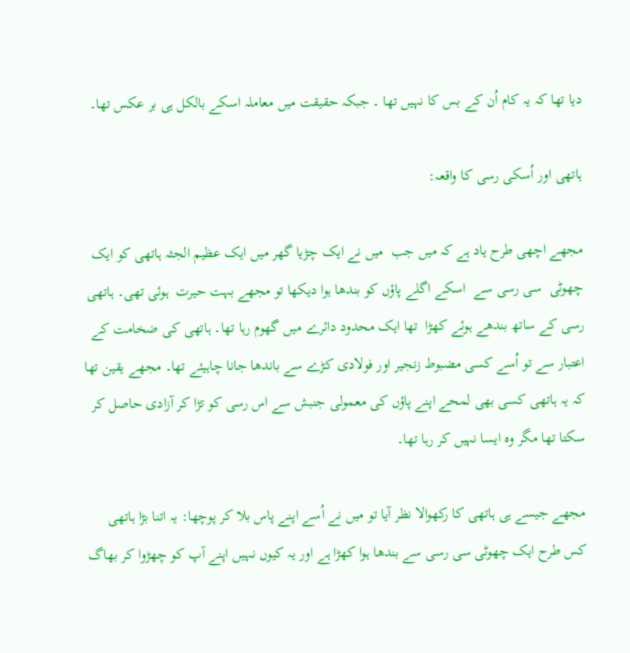دیا تھا کہ یہ کام اُن کے بس کا نہیں تھا ۔ جبکہ حقیقت میں معاملہ اسکے بالکل ہی بر عکس تھا۔

ہاتھی اور اُسکی رسی کا واقعہ:

مجھے اچھی طرح یاد ہے کہ میں جب  میں نے ایک چڑیا گھر میں ایک عظیم الجثہ ہاتھی کو ایک چھوٹی  سی رسی سے  اسکے اگلے پاؤں کو بندھا ہوا دیکھا تو مجھے بہت حیرت  ہوئی تھی۔ ہاتھی رسی کے ساتھ بندھے ہوئے کھڑا  تھا ایک محدود دائرے میں گھوم رہا تھا۔ ہاتھی کی ضخامت کے اعتبار سے تو اُسے کسی مضبوط زنجیر اور فولادی کڑے سے باندھا جانا چاہیئے تھا۔ مجھے یقین تھا کہ یہ ہاتھی کسی بھی لمحے اپنے پاؤں کی معمولی جنبش سے اس رسی کو تڑا کر آزادی حاصل کر سکتا تھا مگر وہ ایسا نہیں کر رہا تھا۔

مجھے جیسے ہی ہاتھی کا رکھوالا نظر آیا تو میں نے اُسے اپنے پاس بلا کر پوچھا: یہ اتنا بڑا ہاتھی کس طرح ایک چھوٹی سی رسی سے بندھا ہوا کھڑا ہے اور یہ کیوں نہیں اپنے آپ کو چھڑوا کر بھاگ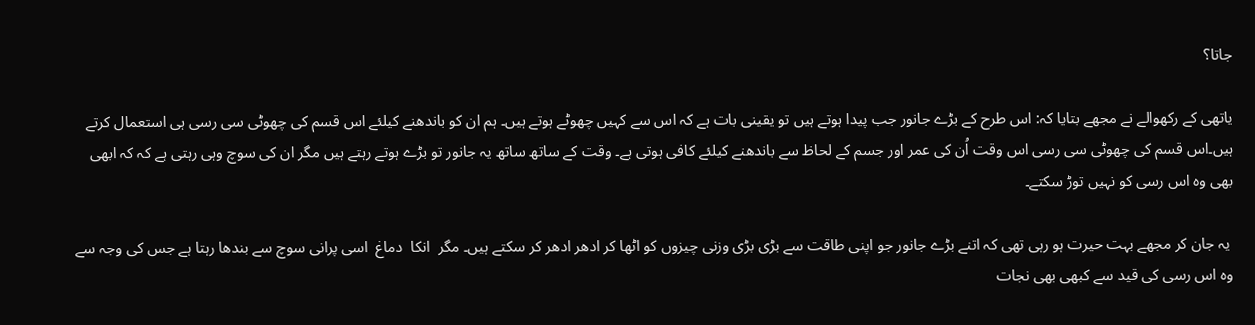جاتا؟

یاتھی کے رکھوالے نے مجھے بتایا کہ: اس طرح کے بڑے جانور جب پیدا ہوتے ہیں تو یقینی بات ہے کہ اس سے کہیں چھوٹے ہوتے ہیں۔ ہم ان کو باندھنے کیلئے اس قسم کی چھوٹی سی رسی ہی استعمال کرتے ہیں۔اس قسم کی چھوٹی سی رسی اس وقت اُن کی عمر اور جسم کے لحاظ سے باندھنے کیلئے کافی ہوتی ہے۔ وقت کے ساتھ ساتھ یہ جانور تو بڑے ہوتے رہتے ہیں مگر ان کی سوچ وہی رہتی ہے کہ کہ ابھی بھی وہ اس رسی کو نہیں توڑ سکتے۔

 یہ جان کر مجھے بہت حیرت ہو رہی تھی کہ اتنے بڑے جانور جو اپنی طاقت سے بڑی بڑی وزنی چیزوں کو اٹھا کر ادھر ادھر کر سکتے ہیں۔ مگر  انکا  دماغ  اسی پرانی سوچ سے بندھا رہتا ہے جس کی وجہ سے وہ اس رسی کی قید سے کبھی بھی نجات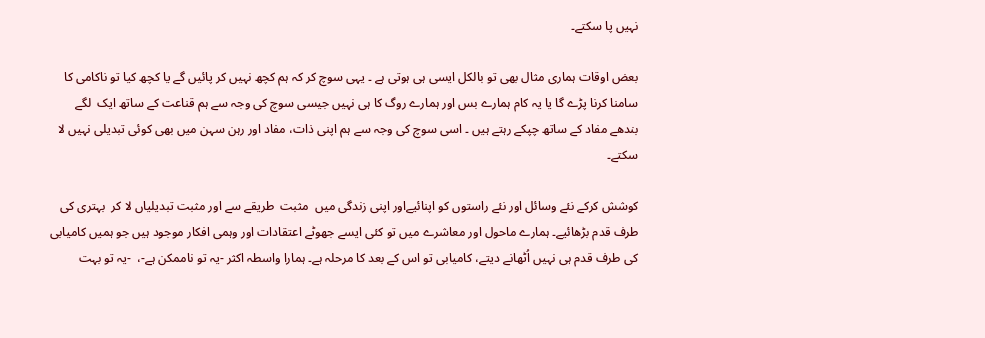نہیں پا سکتے۔

بعض اوقات ہماری مثال بھی تو بالکل ایسی ہی ہوتی ہے ۔ یہی سوچ کر کہ ہم کچھ نہیں کر پائیں گے یا کچھ کیا تو ناکامی کا سامنا کرنا پڑے گا یا یہ کام ہمارے بس اور ہمارے روگ کا ہی نہیں جیسی سوچ کی وجہ سے ہم قناعت کے ساتھ ایک  لگے بندھے مفاد کے ساتھ چپکے رہتے ہیں ۔ اسی سوچ کی وجہ سے ہم اپنی ذات، مفاد اور رہن سہن میں بھی کوئی تبدیلی نہیں لا سکتے۔

کوشش کرکے نئے وسائل اور نئے راستوں کو اپنائیےاور اپنی زندگی میں  مثبت  طریقے سے اور مثبت تبدیلیاں لا کر  بہتری کی طرف قدم بڑھائیے۔ ہمارے ماحول اور معاشرے میں تو کئی ایسے جھوٹے اعتقادات اور وہمی افکار موجود ہیں جو ہمیں کامیابی کی طرف قدم ہی نہیں اُٹھانے دیتے، کامیابی تو اس کے بعد کا مرحلہ ہے۔ ہمارا واسطہ اکثر -یہ تو ناممکن ہے-،  -یہ تو بہت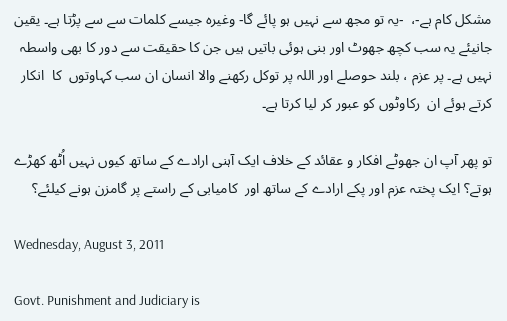مشکل کام ہے-،  -یہ تو مجھ سے نہیں ہو پائے گا- وغیرہ جیسے کلمات سے سے پڑتا ہے۔ یقین جانیئے یہ سب کچھ جھوٹ اور بنی ہوئی باتیں ہیں جن کا حقیقت سے دور کا بھی واسطہ نہیں ہے۔ پر عزم ، بلند حوصلے اور اللہ پر توکل رکھنے والا انسان ان سب کہاوتوں  کا  انکار کرتے ہوئے ان  رکاوٹوں کو عبور کر لیا کرتا ہے۔

تو پھر آپ ان جھوٹے افکار و عقائد کے خلاف ایک آہنی ارادے کے ساتھ کیوں نہیں اُٹھ کھڑے ہوتے؟ ایک پختہ عزم اور پکے ارادے کے ساتھ اور  کامیابی کے راستے پر گامزن ہونے کیلئے؟

Wednesday, August 3, 2011

Govt. Punishment and Judiciary is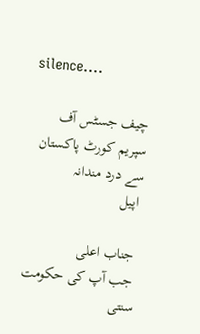silence....

چیف جسٹس آف سپریم کورٹ پاکستان
سے درد مندانہ
 اپیل

 جناب اعلی
 جب آپ کی حکومت سنتی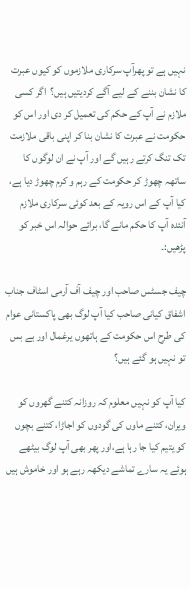نہیں ہے تو پھرآپ سرکاری ملازموں کو کیوں عبرت کا نشان بننے کے لیے آگے کردیتیں ہیں؟  اگر کسی ملازم نے آپ کے حکم کی تعمیل کر دی اور اس کو حکومت نے عبرت کا نشان بنا کر اپنی باقی ملازمت تک تنگ کرتے رہیں گے اور آپ نے ان لوگوں کا ساتھہ چھوڑ کر حکومت کے رہم و کرم چھوڑ دیا ہے، کیا آپ کے اس رویہ کے بعد کوئی سرکاری ملازم آنئدہ آپ کا حکم مانے گا، برائے حوالہ اس خبر کو پڑھیں:۔

چیف جسٹس صاحب اور چیف آف آرمی اسٹاف جناب اشفاق کیانی صاحب کیا آپ لوگ بھی پاکستانی عوام کی طرح اس حکومت کے ہاتھوں یرغمال اور بے بس تو نہیں ہو گئے ہیں؟

کیا آپ کو نہیں معلوم کہ روزانہ کتنے گھروں کو ویران، کتنے ماوں کی گودوں کو اجاڑا، کتنے بچوں کو یتیم کیا جا رہا ہے،اور پھر بھی آپ لوگ بیٹھے ہوئے یہ سارے تماشے دیکھہ رہے ہو اور خاموش ہیں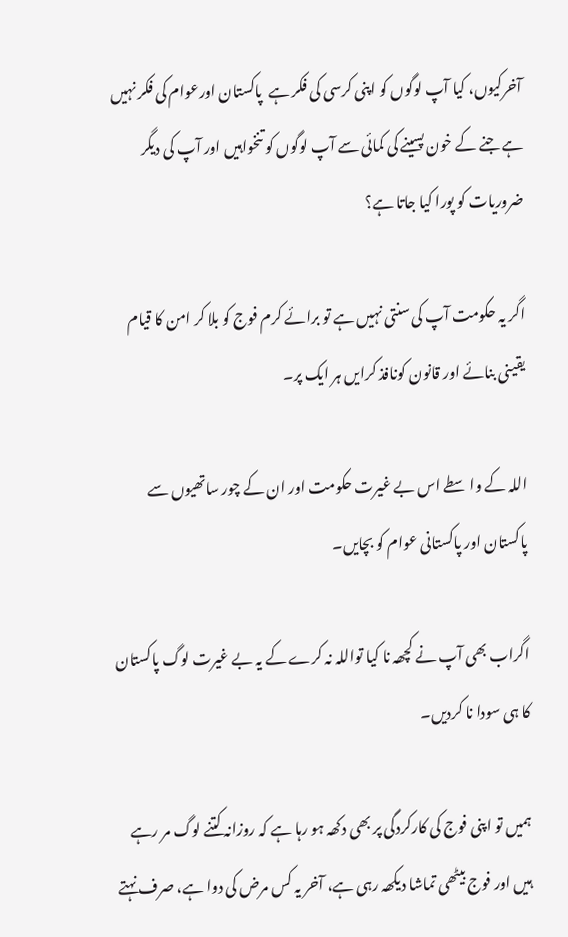آخرکیوں، کیا آپ لوگوں کو اپنی کرسی کی فکر ہے  پاکستان اورعوام کی فکر نہیں ہے جنے کے خون پسینے کی کمائی سے آپ لوگوں کو تنخواہیں اور آپ کی دیگر ضروریات کو پورا کیا جاتا ہے؟

اگر یہ حکومت آپ کی سنتی نہیں ہے تو برائے کرم فوج کو بلا کر امن کا قیام یقینی بنائے اور قانون کونافذ کرایں ہر ایک پر۔

اللہ کے واسطے اس بے غیرت حکومت اور ان کے چور ساتھیوں سے پاکستان اور پاکستانی عوام کو بچایں۔

اگراب بھی آپ نے کچھہ نا کیا تواللہ نہ کرے کے یہ بے غیرت لوگ پاکستان کا ہی سودا نا کردیں۔

ہمیں تو اپنی فوج کی کارکردگی پر بھی دکھہ ہو رہا ہے کہ روزانہ کتنے لوگ مر رہے ہیں اور فوج بیٹھی تماشا دیکھہ رہی ہے، آخر یہ کس مرض کی دوا ہے، صرف نہتے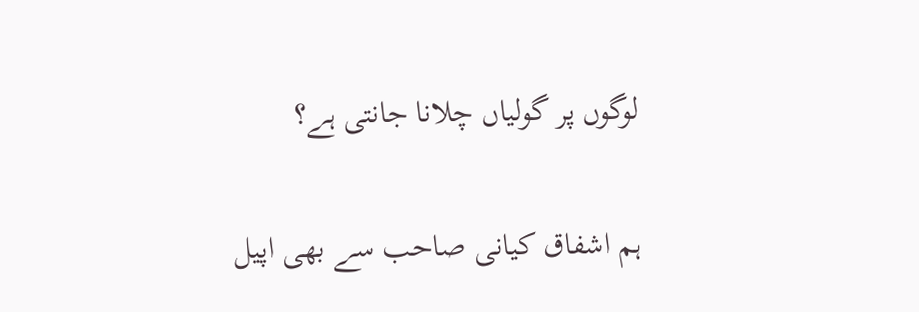لوگوں پر گولیاں چلانا جانتی ہے؟

ہم اشفاق کیانی صاحب سے بھی اپیل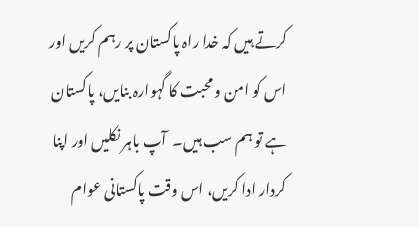کرتے ہیں کہ خدا راہ پاکستان پر رہم کریں اور اس کو امن و محبت کا گہوارہ بنایں، پاکستان ہے تو ہم سب ہیں۔  آپ باہر نکلیں اور اپنا کردار ادا کریں، اس وقت پاکستانی عوام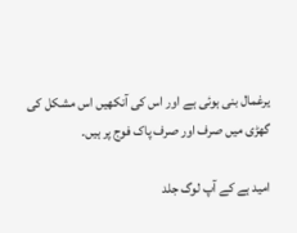یرغمال بنی ہوئی ہے اور اس کی آنکھیں اس مشکل کی گھڑی میں صرف اور صرف پاک فوج پر ہیں۔

امید ہے کے آپ لوگ جلد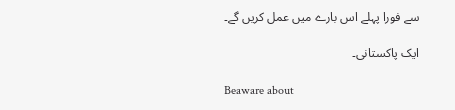سے فورا پہلے اس بارے میں عمل کریں گے۔

ایک پاکستانی۔

Beaware about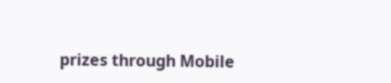prizes through Mobile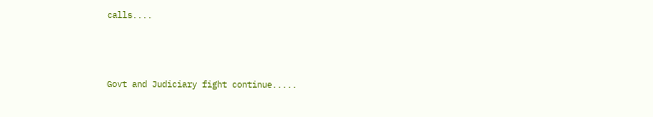calls....



Govt and Judiciary fight continue.....